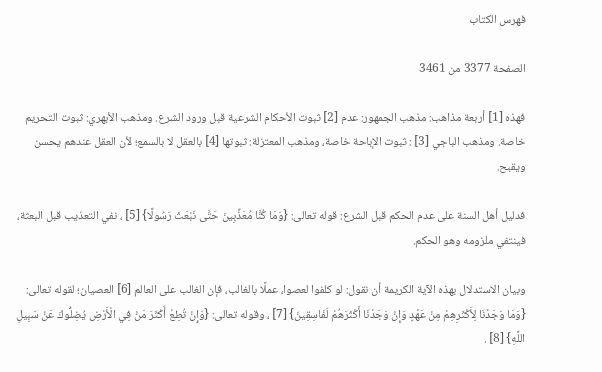فهرس الكتاب

الصفحة 3377 من 3461

فهذه [1] أربعة مذاهب: مذهب الجمهور: عدم [2] ثبوت الأحكام الشرعية قبل ورود الشرع. ومذهب الأبهري: ثبوت التحريم خاصة. ومذهب الباجي [3] : ثبوت الإباحة خاصة، ومذهب المعتزلة: ثبوتها [4] بالعقل لا بالسمع؛ لأن العقل عندهم يحسن ويقبح.

فدليل أهل السنة على عدم الحكم قبل الشرع: قوله تعالى: {وَمَا كُنَّا مُعَذِّبِينَ حَتَّى نَبْعَثَ رَسُولًا} [5] ، نفي التعذيب قبل البعثة، فينتفي ملزومه وهو الحكم.

وبيان الاستدلال بهذه الآية الكريمة أن نقول: لو كلفوا لعصوا، عملًا بالغالب، فإن الغالب على العالم [6] العصيان؛ لقوله تعالى: {وَمَا وَجَدْنَا لِأَكْثَرِهِمْ مِنْ عَهْدٍ وَإِنْ وَجَدْنَا أَكْثَرَهُمْ لَفَاسِقِينَ} [7] ، وقوله تعالى: {وَإِنْ تُطِعْ أَكْثَرَ مَنْ فِي الْأَرْضِ يُضِلُّوكَ عَنْ سَبِيلِ اللَّهِ} [8] .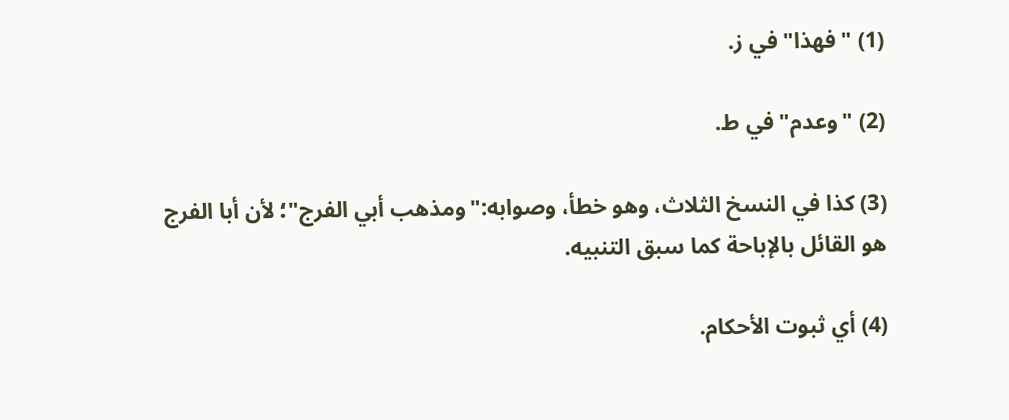(1) "فهذا"في ز.

(2) "وعدم"في ط.

(3) كذا في النسخ الثلاث، وهو خطأ، وصوابه:"ومذهب أبي الفرج"؛ لأن أبا الفرج هو القائل بالإباحة كما سبق التنبيه.

(4) أي ثبوت الأحكام.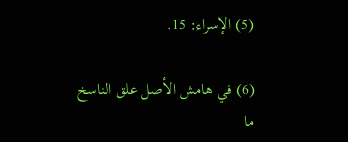(5) الإسراء: 15.

(6) في هامش الأصل علق الناسخ ما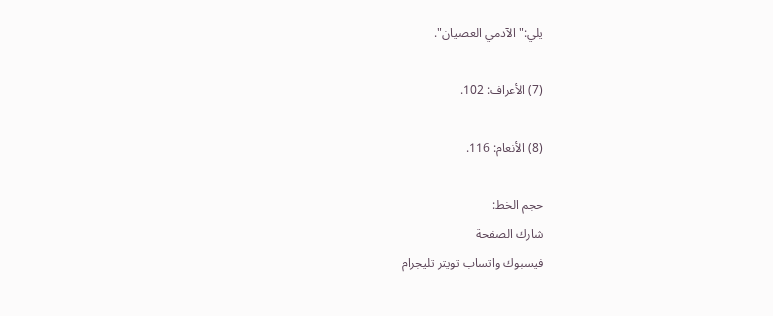يلي:"الآدمي العصيان".

(7) الأعراف: 102.

(8) الأنعام: 116.

حجم الخط:
شارك الصفحة
فيسبوك واتساب تويتر تليجرام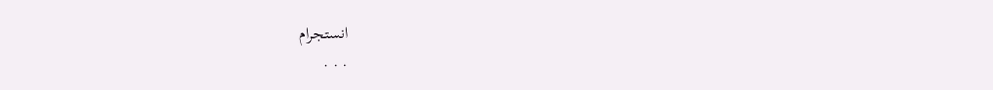انستجرام
. . .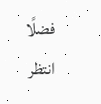فضلًا انتظر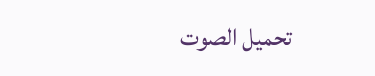تحميل الصوت